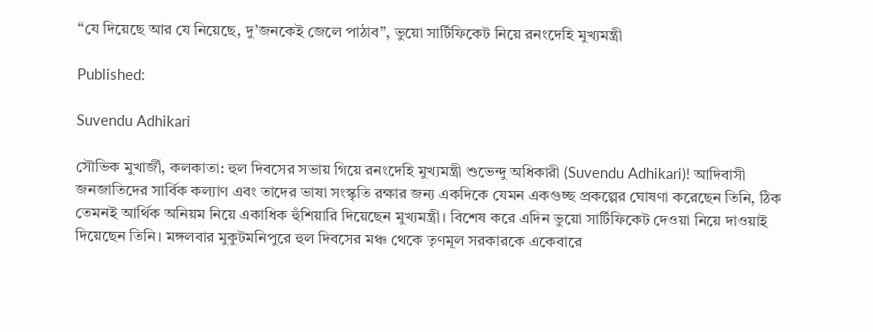“যে দিয়েছে আর যে নিয়েছে, দু’জনকেই জেলে পাঠাব”, ভুয়ো সার্টিফিকেট নিয়ে রনংদেহি মুখ্যমন্ত্রী

Published:

Suvendu Adhikari

সৌভিক মুখার্জী, কলকাতা: হুল দিবসের সভায় গিয়ে রনংদেহি মুখ্যমন্ত্রী শুভেন্দু অধিকারী (Suvendu Adhikari)! আদিবাসী জনজাতিদের সার্বিক কল্যাণ এবং তাদের ভাষা সংস্কৃতি রক্ষার জন্য একদিকে যেমন একগুচ্ছ প্রকল্পের ঘোষণা করেছেন তিনি, ঠিক তেমনই আর্থিক অনিয়ম নিয়ে একাধিক হুঁশিয়ারি দিয়েছেন মুখ্যমন্ত্রী। বিশেষ করে এদিন ভুয়ো সার্টিফিকেট দেওয়া নিয়ে দাওয়াই দিয়েছেন তিনি। মঙ্গলবার মুকুটমনিপুরে হুল দিবসের মঞ্চ থেকে তৃণমূল সরকারকে একেবারে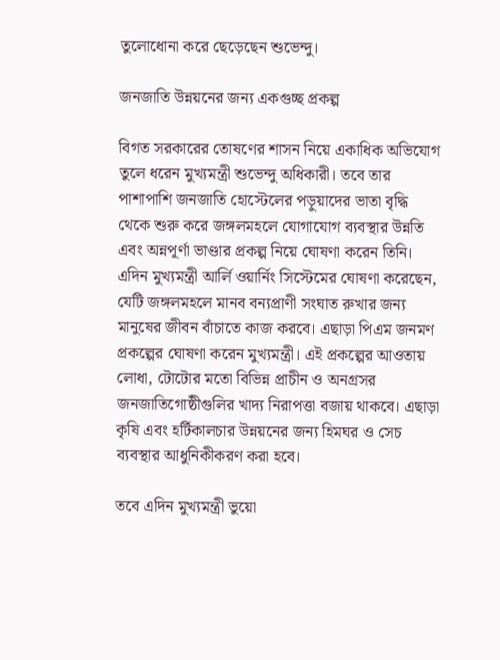তুলোধোনা করে ছেড়েছেন শুভেন্দু।

জনজাতি উন্নয়নের জন্য একগুচ্ছ প্রকল্প

বিগত সরকারের তোষণের শাসন নিয়ে একাধিক অভিযোগ তুলে ধরেন মুখ্যমন্ত্রী শুভেন্দু অধিকারী। তবে তার পাশাপাশি জনজাতি হোস্টেলের পড়ুয়াদের ভাতা বৃদ্ধি থেকে শুরু করে জঙ্গলমহলে যোগাযোগ ব্যবস্থার উন্নতি এবং অন্নপূর্ণা ভাণ্ডার প্রকল্প নিয়ে ঘোষণা করেন তিনি। এদিন মুখ্যমন্ত্রী আর্লি ওয়ার্নিং সিস্টেমের ঘোষণা করেছেন, যেটি জঙ্গলমহলে মানব বন্যপ্রাণী সংঘাত রুখার জন্য মানুষের জীবন বাঁচাতে কাজ করবে। এছাড়া পিএম জনমণ প্রকল্পের ঘোষণা করেন মুখ্যমন্ত্রী। এই প্রকল্পের আওতায় লোধা, টোটোর মতো বিভিন্ন প্রাচীন ও অনগ্রসর জনজাতিগোষ্ঠীগুলির খাদ্য নিরাপত্তা বজায় থাকবে। এছাড়া কৃষি এবং হর্টিকালচার উন্নয়নের জন্য হিমঘর ও সেচ ব্যবস্থার আধুনিকীকরণ করা হবে।

তবে এদিন মুখ্যমন্ত্রী ভুয়ো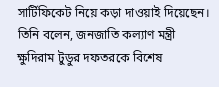সার্টিফিকেট নিয়ে কড়া দাওয়াই দিয়েছেন। তিনি বলেন, জনজাতি কল্যাণ মন্ত্রী ক্ষুদিরাম টুডুর দফতরকে বিশেষ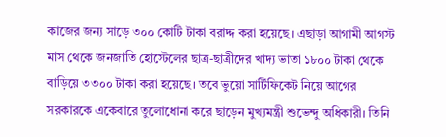কাজের জন্য সাড়ে ৩০০ কোটি টাকা বরাদ্দ করা হয়েছে। এছাড়া আগামী আগস্ট মাস থেকে জনজাতি হোস্টেলের ছাত্র-ছাত্রীদের খাদ্য ভাতা ১৮০০ টাকা থেকে বাড়িয়ে ৩৩০০ টাকা করা হয়েছে। তবে ভুয়ো সার্টিফিকেট নিয়ে আগের সরকারকে একেবারে তুলোধোনা করে ছাড়েন মুখ্যমন্ত্রী শুভেন্দু অধিকারী। তিনি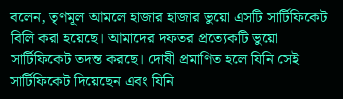বলেন, তৃণমূল আমলে হাজার হাজার ভুয়ো এসটি সার্টিফিকেট বিলি করা হয়েছে। আমাদের দফতর প্রত্যেকটি ভুয়ো সার্টিফিকেট তদন্ত করছে। দোষী প্রমাণিত হলে যিনি সেই সার্টিফিকেট দিয়েছেন এবং যিনি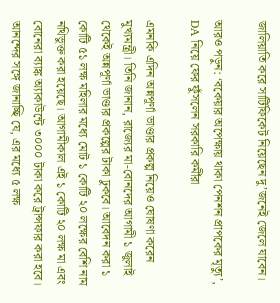জালিয়াতি করে সার্টিফিকেট নিয়েছেন দু’জনেই জেলে যাবেন।

আরও পড়ুন: ‘বকেয়ার অপেক্ষায় থাকা পেনশন প্রাপকের মৃত্যু’, DA নিয়ে ফের ফুঁসলেন সরকারি কর্মীরা

এমনকি এদিন অন্নপূর্ণা ভাণ্ডার প্রকল্প নিয়েও ঘোষণা করেন মুখ্যমন্ত্রী। তিনি জানান, রাজ্যের মা-বোনদের আগামী ১ জুলাই থেকেই অন্নপূর্ণা ভাণ্ডার প্রকল্পের টাকা ঢুকবে। আবেদন করা ১ কোটি ৫১ লক্ষ মহিলার মধ্যে মোট ১ কোটি ২০ লক্ষের বেশি নাম নথিভুক্ত করা হয়েছে। আগামীকাল এই ১ কোটি ২০ লক্ষ মা এবং বোনেরা ব্যাঙ্ক অ্যাকাউন্টে ৩০০০ টাকা করে ট্রান্সফার করা হবে। আনন্দের সঙ্গে জানাচ্ছি যে, এর মধ্যে ৫ লক্ষ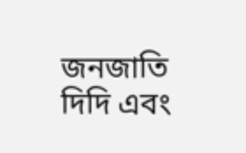জনজাতি দিদি এবং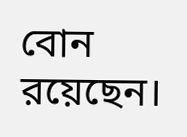বোন রয়েছেন।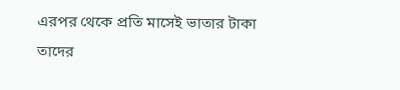এরপর থেকে প্রতি মাসেই ভাতার টাকা তাদের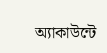অ্যাকাউন্টে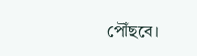পৌঁছবে।